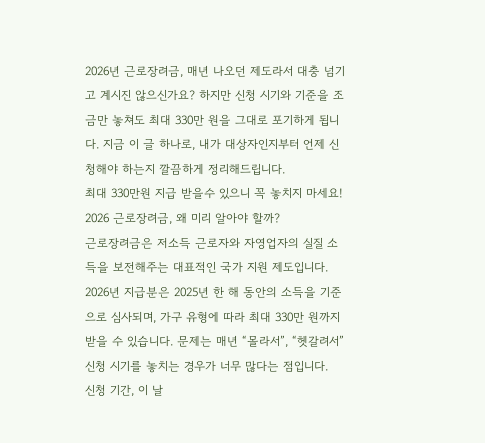2026년 근로장려금, 매년 나오던 제도라서 대충 넘기고 계시진 않으신가요? 하지만 신청 시기와 기준을 조금만 놓쳐도 최대 330만 원을 그대로 포기하게 됩니다. 지금 이 글 하나로, 내가 대상자인지부터 언제 신청해야 하는지 깔끔하게 정리해드립니다.
최대 330만원 지급 받을수 있으니 꼭 놓치지 마세요!
2026 근로장려금, 왜 미리 알아야 할까?
근로장려금은 저소득 근로자와 자영업자의 실질 소득을 보전해주는 대표적인 국가 지원 제도입니다. 2026년 지급분은 2025년 한 해 동안의 소득을 기준으로 심사되며, 가구 유형에 따라 최대 330만 원까지 받을 수 있습니다. 문제는 매년 “몰라서”, “헷갈려서” 신청 시기를 놓치는 경우가 너무 많다는 점입니다.
신청 기간, 이 날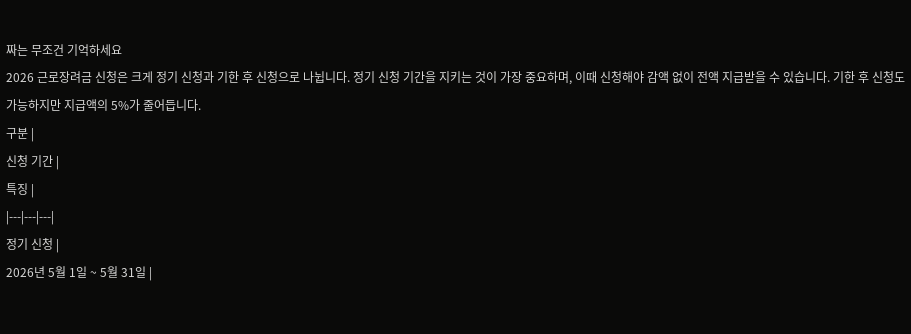짜는 무조건 기억하세요
2026 근로장려금 신청은 크게 정기 신청과 기한 후 신청으로 나뉩니다. 정기 신청 기간을 지키는 것이 가장 중요하며, 이때 신청해야 감액 없이 전액 지급받을 수 있습니다. 기한 후 신청도 가능하지만 지급액의 5%가 줄어듭니다.
구분 |
신청 기간 |
특징 |
|---|---|---|
정기 신청 |
2026년 5월 1일 ~ 5월 31일 |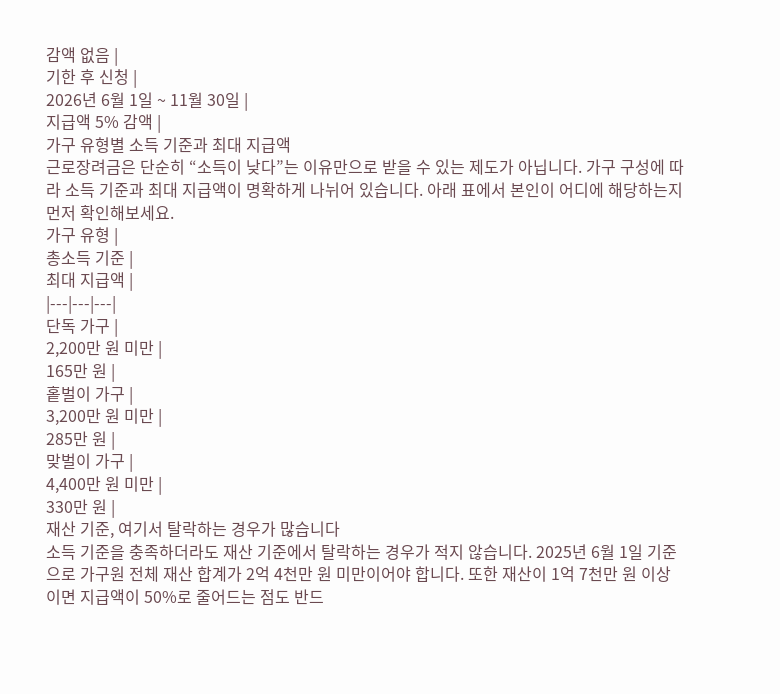감액 없음 |
기한 후 신청 |
2026년 6월 1일 ~ 11월 30일 |
지급액 5% 감액 |
가구 유형별 소득 기준과 최대 지급액
근로장려금은 단순히 “소득이 낮다”는 이유만으로 받을 수 있는 제도가 아닙니다. 가구 구성에 따라 소득 기준과 최대 지급액이 명확하게 나뉘어 있습니다. 아래 표에서 본인이 어디에 해당하는지 먼저 확인해보세요.
가구 유형 |
총소득 기준 |
최대 지급액 |
|---|---|---|
단독 가구 |
2,200만 원 미만 |
165만 원 |
홑벌이 가구 |
3,200만 원 미만 |
285만 원 |
맞벌이 가구 |
4,400만 원 미만 |
330만 원 |
재산 기준, 여기서 탈락하는 경우가 많습니다
소득 기준을 충족하더라도 재산 기준에서 탈락하는 경우가 적지 않습니다. 2025년 6월 1일 기준으로 가구원 전체 재산 합계가 2억 4천만 원 미만이어야 합니다. 또한 재산이 1억 7천만 원 이상이면 지급액이 50%로 줄어드는 점도 반드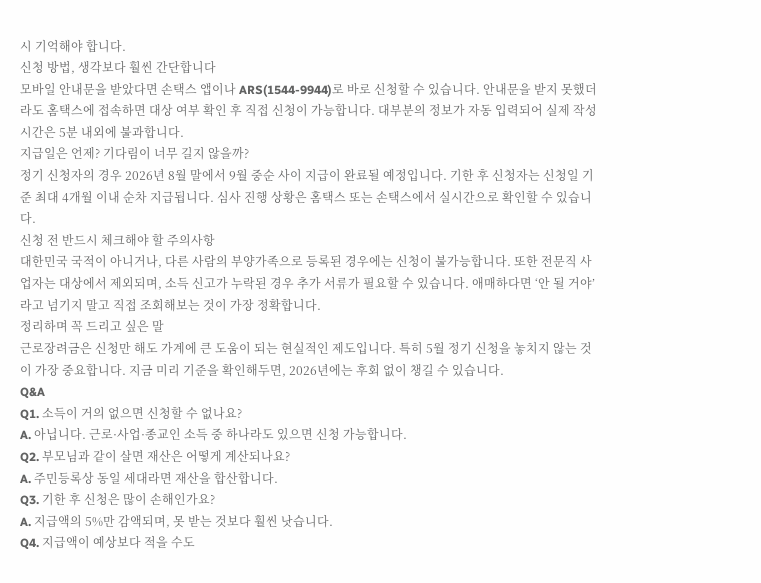시 기억해야 합니다.
신청 방법, 생각보다 훨씬 간단합니다
모바일 안내문을 받았다면 손택스 앱이나 ARS(1544-9944)로 바로 신청할 수 있습니다. 안내문을 받지 못했더라도 홈택스에 접속하면 대상 여부 확인 후 직접 신청이 가능합니다. 대부분의 정보가 자동 입력되어 실제 작성 시간은 5분 내외에 불과합니다.
지급일은 언제? 기다림이 너무 길지 않을까?
정기 신청자의 경우 2026년 8월 말에서 9월 중순 사이 지급이 완료될 예정입니다. 기한 후 신청자는 신청일 기준 최대 4개월 이내 순차 지급됩니다. 심사 진행 상황은 홈택스 또는 손택스에서 실시간으로 확인할 수 있습니다.
신청 전 반드시 체크해야 할 주의사항
대한민국 국적이 아니거나, 다른 사람의 부양가족으로 등록된 경우에는 신청이 불가능합니다. 또한 전문직 사업자는 대상에서 제외되며, 소득 신고가 누락된 경우 추가 서류가 필요할 수 있습니다. 애매하다면 ‘안 될 거야’라고 넘기지 말고 직접 조회해보는 것이 가장 정확합니다.
정리하며 꼭 드리고 싶은 말
근로장려금은 신청만 해도 가계에 큰 도움이 되는 현실적인 제도입니다. 특히 5월 정기 신청을 놓치지 않는 것이 가장 중요합니다. 지금 미리 기준을 확인해두면, 2026년에는 후회 없이 챙길 수 있습니다.
Q&A
Q1. 소득이 거의 없으면 신청할 수 없나요?
A. 아닙니다. 근로·사업·종교인 소득 중 하나라도 있으면 신청 가능합니다.
Q2. 부모님과 같이 살면 재산은 어떻게 계산되나요?
A. 주민등록상 동일 세대라면 재산을 합산합니다.
Q3. 기한 후 신청은 많이 손해인가요?
A. 지급액의 5%만 감액되며, 못 받는 것보다 훨씬 낫습니다.
Q4. 지급액이 예상보다 적을 수도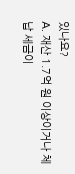있나요?
A. 재산 1.7억 원 이상이거나 체납 세금이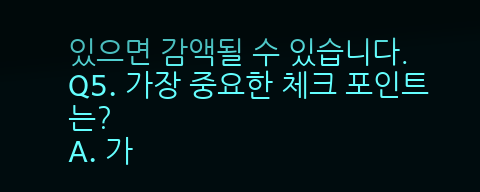있으면 감액될 수 있습니다.
Q5. 가장 중요한 체크 포인트는?
A. 가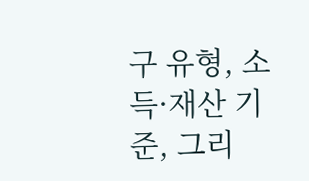구 유형, 소득·재산 기준, 그리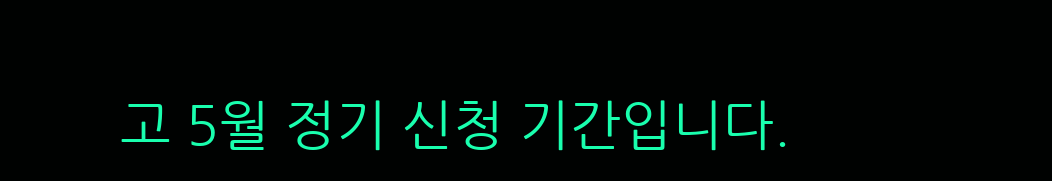고 5월 정기 신청 기간입니다.